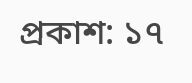প্রকাশ: ১৭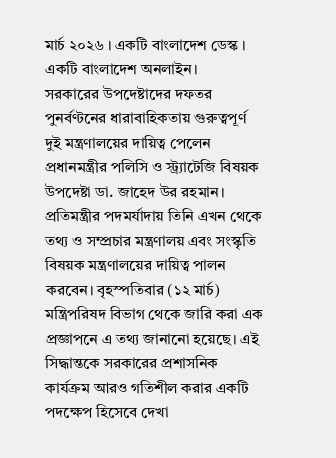মার্চ ২০২৬ । একটি বাংলাদেশ ডেস্ক । একটি বাংলাদেশ অনলাইন।
সরকারের উপদেষ্টাদের দফতর পুনর্বণ্টনের ধারাবাহিকতায় গুরুত্বপূর্ণ দুই মন্ত্রণালয়ের দায়িত্ব পেলেন প্রধানমন্ত্রীর পলিসি ও স্ট্র্যাটেজি বিষয়ক উপদেষ্টা ডা. জাহেদ উর রহমান। প্রতিমন্ত্রীর পদমর্যাদায় তিনি এখন থেকে তথ্য ও সম্প্রচার মন্ত্রণালয় এবং সংস্কৃতি বিষয়ক মন্ত্রণালয়ের দায়িত্ব পালন করবেন। বৃহস্পতিবার (১২ মার্চ) মন্ত্রিপরিষদ বিভাগ থেকে জারি করা এক প্রজ্ঞাপনে এ তথ্য জানানো হয়েছে। এই সিদ্ধান্তকে সরকারের প্রশাসনিক কার্যক্রম আরও গতিশীল করার একটি পদক্ষেপ হিসেবে দেখা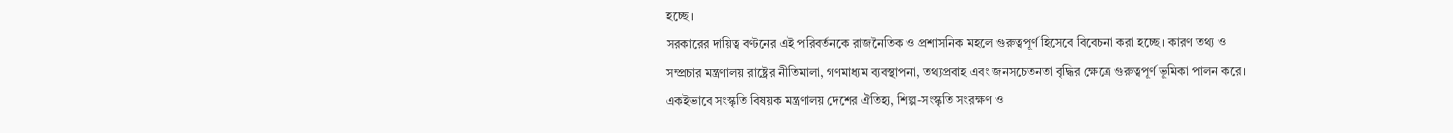হচ্ছে।
সরকারের দায়িত্ব বণ্টনের এই পরিবর্তনকে রাজনৈতিক ও প্রশাসনিক মহলে গুরুত্বপূর্ণ হিসেবে বিবেচনা করা হচ্ছে। কারণ তথ্য ও সম্প্রচার মন্ত্রণালয় রাষ্ট্রের নীতিমালা, গণমাধ্যম ব্যবস্থাপনা, তথ্যপ্রবাহ এবং জনসচেতনতা বৃদ্ধির ক্ষেত্রে গুরুত্বপূর্ণ ভূমিকা পালন করে। একইভাবে সংস্কৃতি বিষয়ক মন্ত্রণালয় দেশের ঐতিহ্য, শিল্প-সংস্কৃতি সংরক্ষণ ও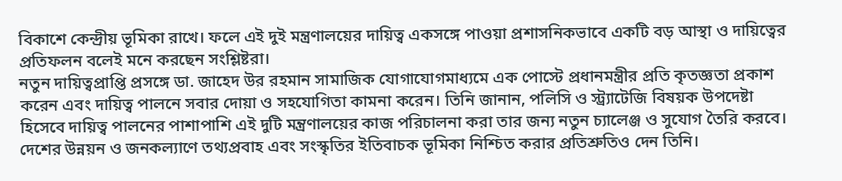বিকাশে কেন্দ্রীয় ভূমিকা রাখে। ফলে এই দুই মন্ত্রণালয়ের দায়িত্ব একসঙ্গে পাওয়া প্রশাসনিকভাবে একটি বড় আস্থা ও দায়িত্বের প্রতিফলন বলেই মনে করছেন সংশ্লিষ্টরা।
নতুন দায়িত্বপ্রাপ্তি প্রসঙ্গে ডা. জাহেদ উর রহমান সামাজিক যোগাযোগমাধ্যমে এক পোস্টে প্রধানমন্ত্রীর প্রতি কৃতজ্ঞতা প্রকাশ করেন এবং দায়িত্ব পালনে সবার দোয়া ও সহযোগিতা কামনা করেন। তিনি জানান, পলিসি ও স্ট্র্যাটেজি বিষয়ক উপদেষ্টা হিসেবে দায়িত্ব পালনের পাশাপাশি এই দুটি মন্ত্রণালয়ের কাজ পরিচালনা করা তার জন্য নতুন চ্যালেঞ্জ ও সুযোগ তৈরি করবে। দেশের উন্নয়ন ও জনকল্যাণে তথ্যপ্রবাহ এবং সংস্কৃতির ইতিবাচক ভূমিকা নিশ্চিত করার প্রতিশ্রুতিও দেন তিনি।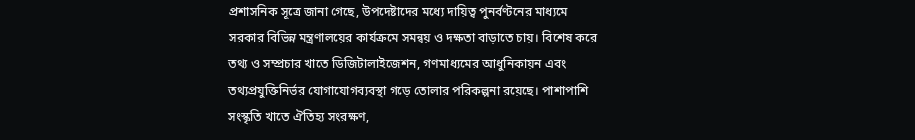প্রশাসনিক সূত্রে জানা গেছে, উপদেষ্টাদের মধ্যে দায়িত্ব পুনর্বণ্টনের মাধ্যমে সরকার বিভিন্ন মন্ত্রণালয়ের কার্যক্রমে সমন্বয় ও দক্ষতা বাড়াতে চায়। বিশেষ করে তথ্য ও সম্প্রচার খাতে ডিজিটালাইজেশন, গণমাধ্যমের আধুনিকায়ন এবং তথ্যপ্রযুক্তিনির্ভর যোগাযোগব্যবস্থা গড়ে তোলার পরিকল্পনা রয়েছে। পাশাপাশি সংস্কৃতি খাতে ঐতিহ্য সংরক্ষণ,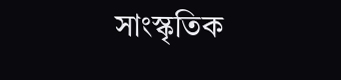সাংস্কৃতিক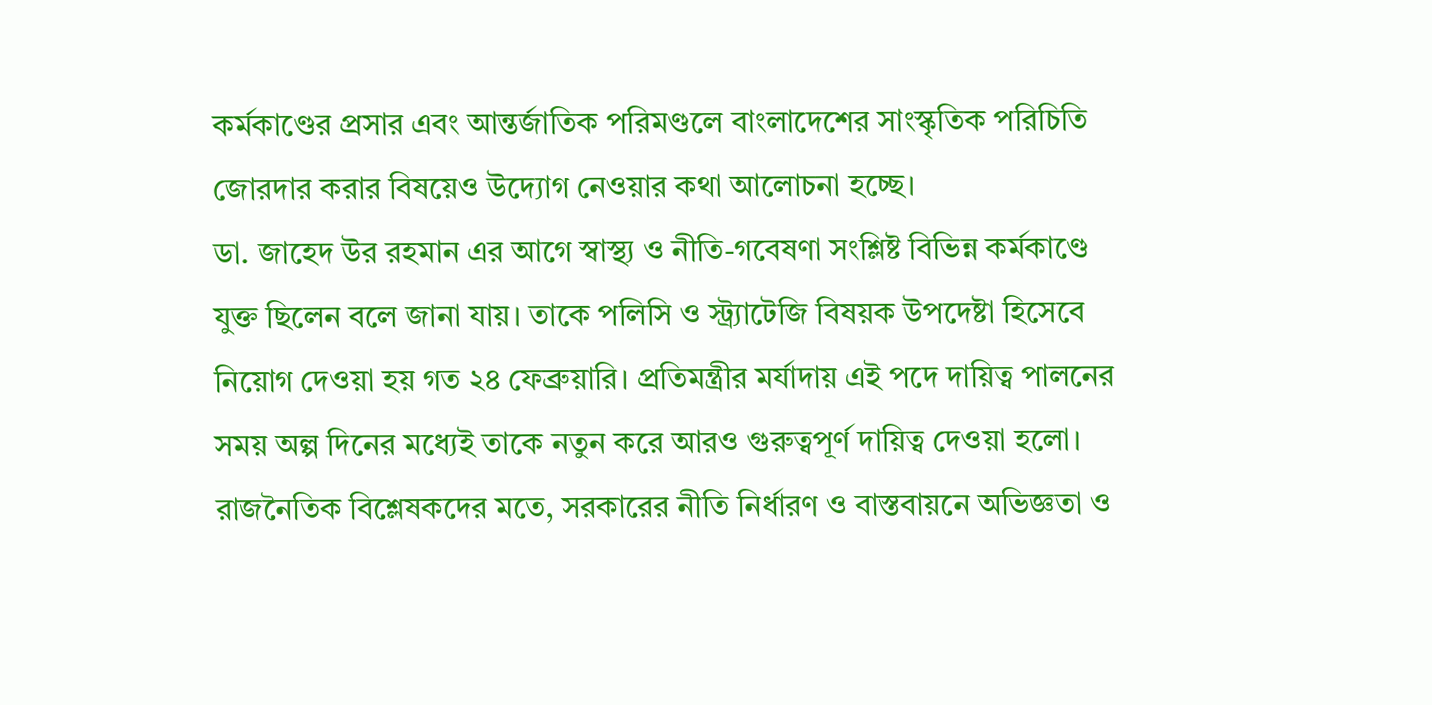কর্মকাণ্ডের প্রসার এবং আন্তর্জাতিক পরিমণ্ডলে বাংলাদেশের সাংস্কৃতিক পরিচিতি জোরদার করার বিষয়েও উদ্যোগ নেওয়ার কথা আলোচনা হচ্ছে।
ডা. জাহেদ উর রহমান এর আগে স্বাস্থ্য ও নীতি-গবেষণা সংশ্লিষ্ট বিভিন্ন কর্মকাণ্ডে যুক্ত ছিলেন বলে জানা যায়। তাকে পলিসি ও স্ট্র্যাটেজি বিষয়ক উপদেষ্টা হিসেবে নিয়োগ দেওয়া হয় গত ২৪ ফেব্রুয়ারি। প্রতিমন্ত্রীর মর্যাদায় এই পদে দায়িত্ব পালনের সময় অল্প দিনের মধ্যেই তাকে নতুন করে আরও গুরুত্বপূর্ণ দায়িত্ব দেওয়া হলো। রাজনৈতিক বিশ্লেষকদের মতে, সরকারের নীতি নির্ধারণ ও বাস্তবায়নে অভিজ্ঞতা ও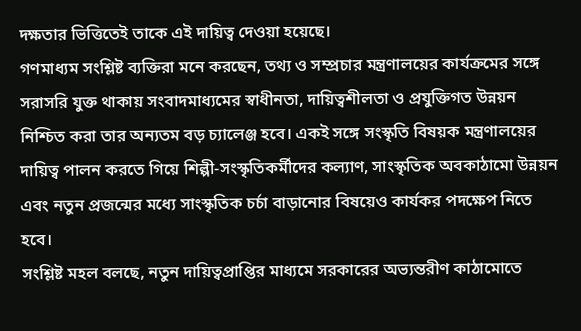দক্ষতার ভিত্তিতেই তাকে এই দায়িত্ব দেওয়া হয়েছে।
গণমাধ্যম সংশ্লিষ্ট ব্যক্তিরা মনে করছেন, তথ্য ও সম্প্রচার মন্ত্রণালয়ের কার্যক্রমের সঙ্গে সরাসরি যুক্ত থাকায় সংবাদমাধ্যমের স্বাধীনতা, দায়িত্বশীলতা ও প্রযুক্তিগত উন্নয়ন নিশ্চিত করা তার অন্যতম বড় চ্যালেঞ্জ হবে। একই সঙ্গে সংস্কৃতি বিষয়ক মন্ত্রণালয়ের দায়িত্ব পালন করতে গিয়ে শিল্পী-সংস্কৃতিকর্মীদের কল্যাণ, সাংস্কৃতিক অবকাঠামো উন্নয়ন এবং নতুন প্রজন্মের মধ্যে সাংস্কৃতিক চর্চা বাড়ানোর বিষয়েও কার্যকর পদক্ষেপ নিতে হবে।
সংশ্লিষ্ট মহল বলছে, নতুন দায়িত্বপ্রাপ্তির মাধ্যমে সরকারের অভ্যন্তরীণ কাঠামোতে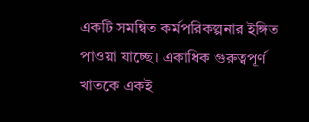একটি সমন্বিত কর্মপরিকল্পনার ইঙ্গিত পাওয়া যাচ্ছে। একাধিক গুরুত্বপূর্ণ খাতকে একই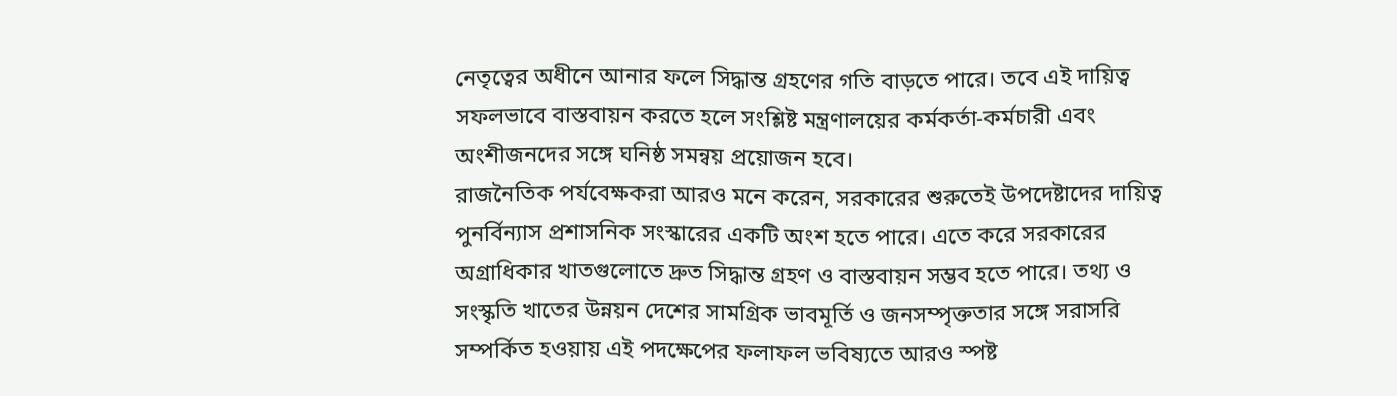নেতৃত্বের অধীনে আনার ফলে সিদ্ধান্ত গ্রহণের গতি বাড়তে পারে। তবে এই দায়িত্ব সফলভাবে বাস্তবায়ন করতে হলে সংশ্লিষ্ট মন্ত্রণালয়ের কর্মকর্তা-কর্মচারী এবং অংশীজনদের সঙ্গে ঘনিষ্ঠ সমন্বয় প্রয়োজন হবে।
রাজনৈতিক পর্যবেক্ষকরা আরও মনে করেন, সরকারের শুরুতেই উপদেষ্টাদের দায়িত্ব পুনর্বিন্যাস প্রশাসনিক সংস্কারের একটি অংশ হতে পারে। এতে করে সরকারের অগ্রাধিকার খাতগুলোতে দ্রুত সিদ্ধান্ত গ্রহণ ও বাস্তবায়ন সম্ভব হতে পারে। তথ্য ও সংস্কৃতি খাতের উন্নয়ন দেশের সামগ্রিক ভাবমূর্তি ও জনসম্পৃক্ততার সঙ্গে সরাসরি সম্পর্কিত হওয়ায় এই পদক্ষেপের ফলাফল ভবিষ্যতে আরও স্পষ্ট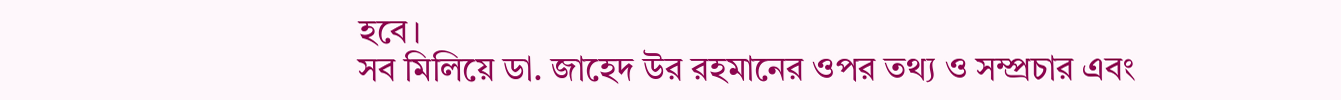হবে।
সব মিলিয়ে ডা. জাহেদ উর রহমানের ওপর তথ্য ও সম্প্রচার এবং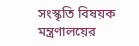সংস্কৃতি বিষয়ক মন্ত্রণালয়ের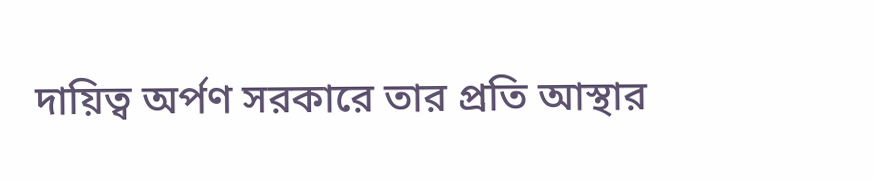দায়িত্ব অর্পণ সরকারে তার প্রতি আস্থার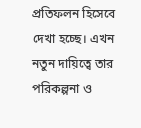প্রতিফলন হিসেবে দেখা হচ্ছে। এখন নতুন দায়িত্বে তার পরিকল্পনা ও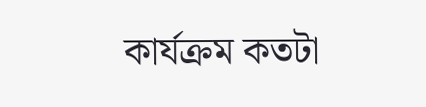কার্যক্রম কতটা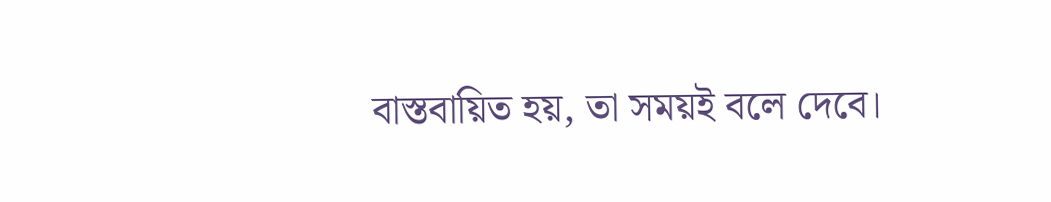বাস্তবায়িত হয়, তা সময়ই বলে দেবে।